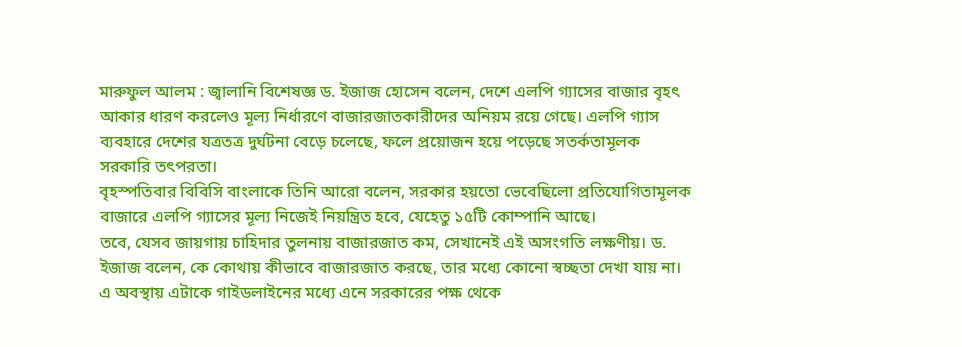মারুফুল আলম : জ্বালানি বিশেষজ্ঞ ড. ইজাজ হোসেন বলেন, দেশে এলপি গ্যাসের বাজার বৃহৎ আকার ধারণ করলেও মূল্য নির্ধারণে বাজারজাতকারীদের অনিয়ম রয়ে গেছে। এলপি গ্যাস ব্যবহারে দেশের যত্রতত্র দুর্ঘটনা বেড়ে চলেছে, ফলে প্রয়োজন হয়ে পড়েছে সতর্কতামূলক সরকারি তৎপরতা।
বৃহস্পতিবার বিবিসি বাংলাকে তিনি আরো বলেন, সরকার হয়তো ভেবেছিলো প্রতিযোগিতামূলক বাজারে এলপি গ্যাসের মূল্য নিজেই নিয়ন্ত্রিত হবে, যেহেতু ১৫টি কোম্পানি আছে।
তবে, যেসব জায়গায় চাহিদার তুলনায় বাজারজাত কম, সেখানেই এই অসংগতি লক্ষণীয়। ড. ইজাজ বলেন, কে কোথায় কীভাবে বাজারজাত করছে, তার মধ্যে কোনো স্বচ্ছতা দেখা যায় না। এ অবস্থায় এটাকে গাইডলাইনের মধ্যে এনে সরকারের পক্ষ থেকে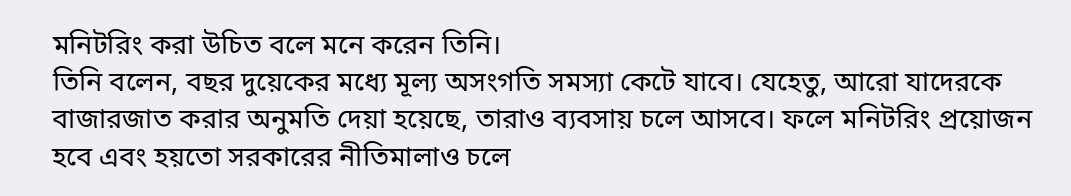মনিটরিং করা উচিত বলে মনে করেন তিনি।
তিনি বলেন, বছর দুয়েকের মধ্যে মূল্য অসংগতি সমস্যা কেটে যাবে। যেহেতু, আরো যাদেরকে বাজারজাত করার অনুমতি দেয়া হয়েছে, তারাও ব্যবসায় চলে আসবে। ফলে মনিটরিং প্রয়োজন হবে এবং হয়তো সরকারের নীতিমালাও চলে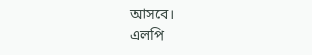আসবে।
এলপি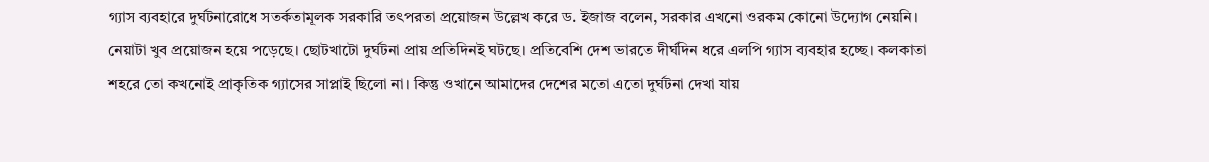গ্যাস ব্যবহারে দুর্ঘটনারোধে সতর্কতামূলক সরকারি তৎপরতা প্রয়োজন উল্লেখ করে ড. ইজাজ বলেন, সরকার এখনো ওরকম কোনো উদ্যোগ নেয়নি। নেয়াটা খুব প্রয়োজন হয়ে পড়েছে। ছোটখাটো দুর্ঘটনা প্রায় প্রতিদিনই ঘটছে। প্রতিবেশি দেশ ভারতে দীর্ঘদিন ধরে এলপি গ্যাস ব্যবহার হচ্ছে। কলকাতা শহরে তো কখনোই প্রাকৃতিক গ্যাসের সাপ্লাই ছিলো না। কিন্তু ওখানে আমাদের দেশের মতো এতো দুর্ঘটনা দেখা যায়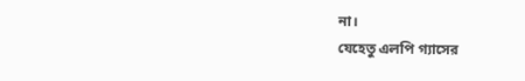না।
যেহেতু এলপি গ্যাসের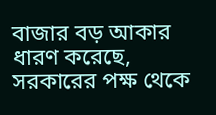বাজার বড় আকার ধারণ করেছে, সরকারের পক্ষ থেকে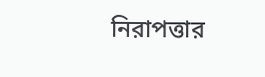নিরাপত্তার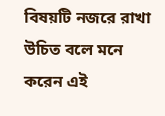বিষয়টি নজরে রাখা উচিত বলে মনে করেন এই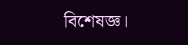বিশেষজ্ঞ।